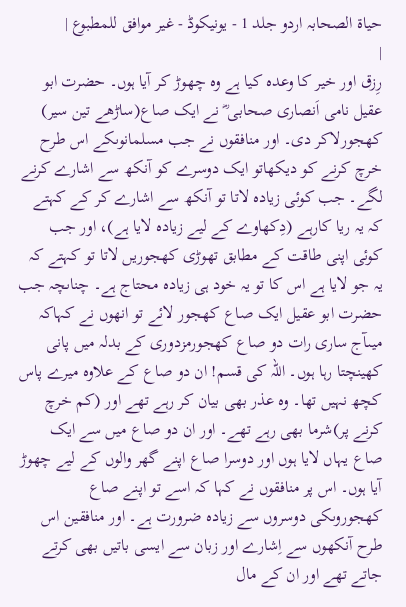حیاۃ الصحابہ اردو جلد 1 - یونیکوڈ - غیر موافق للمطبوع |
|
رِزق اور خیر کا وعدہ کیا ہے وہ چھوڑ کر آیا ہوں۔ حضرت ابو عقیل نامی اَنصاری صحابی ؓ نے ایک صاع(ساڑھے تین سیر) کھجورلاکر دی۔ اور منافقوں نے جب مسلمانوںکے اس طرح خرچ کرنے کو دیکھاتو ایک دوسرے کو آنکھ سے اشارے کرنے لگے۔ جب کوئی زیادہ لاتا تو آنکھ سے اشارے کر کے کہتے کہ یہ ریا کارہے (دِکھاوے کے لیے زیادہ لایا ہے)، اور جب کوئی اپنی طاقت کے مطابق تھوڑی کھجوریں لاتا تو کہتے کہ یہ جو لایا ہے اس کا تو یہ خود ہی زیادہ محتاج ہے۔ چناںچہ جب حضرت ابو عقیل ایک صاع کھجور لائے تو انھوں نے کہاکہ میںآج ساری رات دو صاع کھجورمزدوری کے بدلہ میں پانی کھینچتا رہا ہوں۔ اللہ کی قسم! ان دو صاع کے علاوہ میرے پاس کچھ نہیں تھا۔ وہ عذر بھی بیان کر رہے تھے اور (کم خرچ کرنے پر)شرما بھی رہے تھے۔ اور ان دو صاع میں سے ایک صاع یہاں لایا ہوں اور دوسرا صاع اپنے گھر والوں کے لیے چھوڑ آیا ہوں۔ اس پر منافقوں نے کہا کہ اسے تو اپنے صاع کھجوروںکی دوسروں سے زیادہ ضرورت ہے۔ اور منافقین اس طرح آنکھوں سے اِشارے اور زبان سے ایسی باتیں بھی کرتے جاتے تھے اور ان کے مال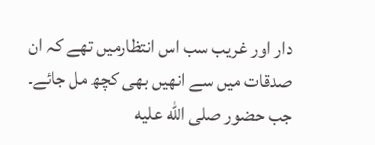دار اور غریب سب اس انتظارمیں تھے کہ ان صدقات میں سے انھیں بھی کچھ مل جائے۔ جب حضور صلى الله عليه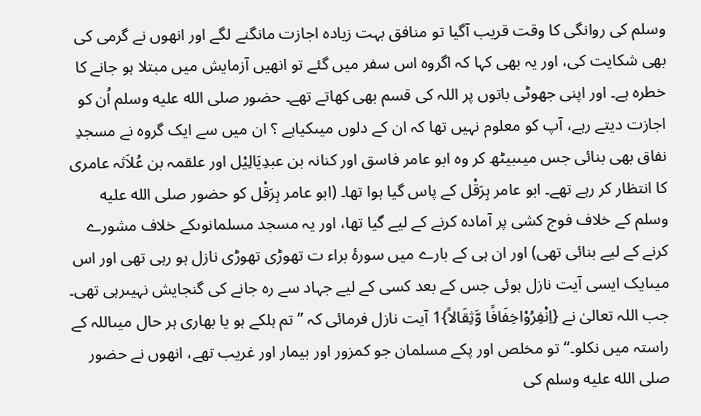وسلم کی روانگی کا وقت قریب آگیا تو منافق بہت زیادہ اجازت مانگنے لگے اور انھوں نے گرمی کی بھی شکایت کی، اور یہ بھی کہا کہ اگروہ اس سفر میں گئے تو انھیں آزمایش میں مبتلا ہو جانے کا خطرہ ہے۔ اور اپنی جھوٹی باتوں پر اللہ کی قسم بھی کھاتے تھے۔ حضور صلى الله عليه وسلم اُن کو اجازت دیتے رہے، آپ کو معلوم نہیں تھا کہ ان کے دلوں میںکیاہے ؟ ان میں سے ایک گروہ نے مسجدِ نفاق بھی بنائی جس میںبیٹھ کر وہ ابو عامر فاسق اور کنانہ بن عبدِیَالِیْل اور علقمہ بن عُلاَثہ عامری کا انتظار کر رہے تھے۔ ابو عامر ہِرَقْل کے پاس گیا ہوا تھا۔ (ابو عامر ہِرَقْل کو حضور صلى الله عليه وسلم کے خلاف فوج کشی پر آمادہ کرنے کے لیے گیا تھا، اور یہ مسجد مسلمانوںکے خلاف مشورے کرنے کے لیے بنائی تھی) اور ان ہی کے بارے میں سورۂ براء ت تھوڑی تھوڑی نازل ہو رہی تھی اور اس میںایک ایسی آیت نازل ہوئی جس کے بعد کسی کے لیے جہاد سے رہ جانے کی گنجایش نہیںرہی تھی۔ جب اللہ تعالیٰ نے {اِنْفِرُوْاخِفَافًا وَّثِقَالاً}1 آیت نازل فرمائی کہ ’’تم ہلکے ہو یا بھاری ہر حال میںاللہ کے راستہ میں نکلو۔‘‘ تو مخلص اور پکے مسلمان جو کمزور اور بیمار اور غریب تھے، انھوں نے حضور صلى الله عليه وسلم کی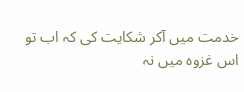خدمت میں آکر شکایت کی کہ اب تو اس غزوہ میں نہ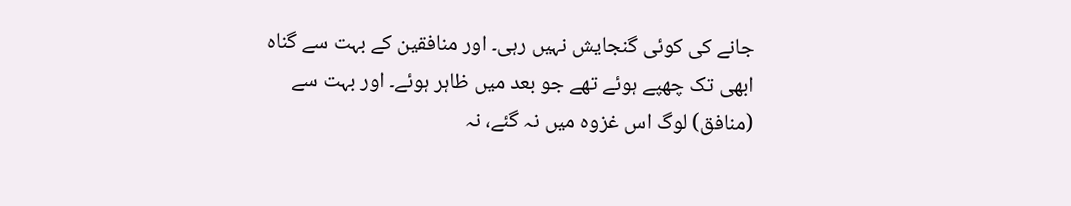جانے کی کوئی گنجایش نہیں رہی۔ اور منافقین کے بہت سے گناہ ابھی تک چھپے ہوئے تھے جو بعد میں ظاہر ہوئے۔ اور بہت سے (منافق) لوگ اس غزوہ میں نہ گئے، نہ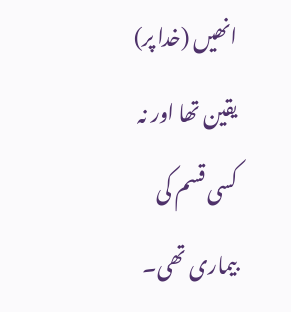انھیں (خدا پر) یقین تھا اور نہ کسی قسم کی بیماری تھی۔